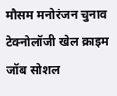मौसम मनोरंजन चुनाव टेक्नोलॉजी खेल क्राइम जॉब सोशल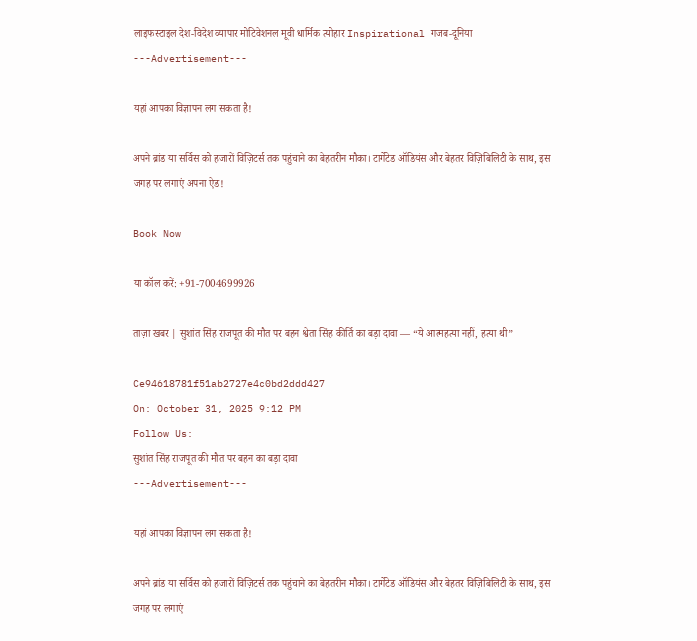लाइफस्टाइल देश-विदेश व्यापार मोटिवेशनल मूवी धार्मिक त्योहार Inspirational गजब-दूनिया
---Advertisement---

यहां आपका विज्ञापन लग सकता है!

अपने ब्रांड या सर्विस को हजारों विज़िटर्स तक पहुंचाने का बेहतरीन मौका। टार्गेटेड ऑडियंस और बेहतर विज़िबिलिटी के साथ, इस जगह पर लगाएं अपना ऐड!

Book Now

या कॉल करें: +91-7004699926

ताज़ा खबर | सुशांत सिंह राजपूत की मौत पर बहन श्वेता सिंह कीर्ति का बड़ा दावा — “ये आत्महत्या नहीं, हत्या थी”

Ce94618781f51ab2727e4c0bd2ddd427
On: October 31, 2025 9:12 PM
Follow Us:
सुशांत सिंह राजपूत की मौत पर बहन का बड़ा दावा
---Advertisement---

यहां आपका विज्ञापन लग सकता है!

अपने ब्रांड या सर्विस को हजारों विज़िटर्स तक पहुंचाने का बेहतरीन मौका। टार्गेटेड ऑडियंस और बेहतर विज़िबिलिटी के साथ, इस जगह पर लगाएं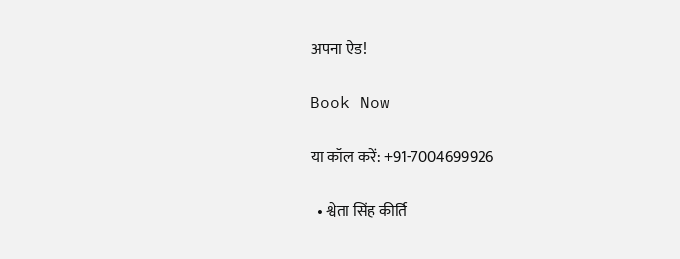अपना ऐड!

Book Now

या कॉल करें: +91-7004699926

  • श्वेता सिंह कीर्ति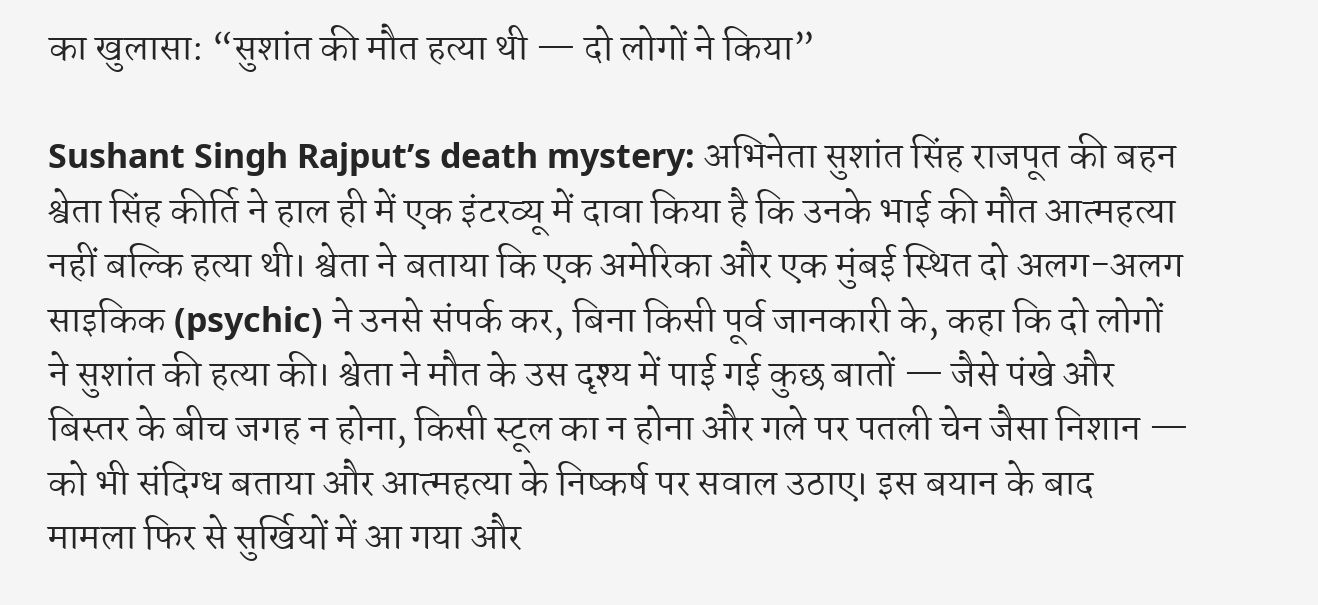का खुलासा: “सुशांत की मौत हत्या थी — दो लोगों ने किया”

Sushant Singh Rajput’s death mystery: अभिनेता सुशांत सिंह राजपूत की बहन श्वेता सिंह कीर्ति ने हाल ही में एक इंटरव्यू में दावा किया है कि उनके भाई की मौत आत्महत्या नहीं बल्कि हत्या थी। श्वेता ने बताया कि एक अमेरिका और एक मुंबई स्थित दो अलग-अलग साइकिक (psychic) ने उनसे संपर्क कर, बिना किसी पूर्व जानकारी के, कहा कि दो लोगों ने सुशांत की हत्या की। श्वेता ने मौत के उस दृश्य में पाई गई कुछ बातों — जैसे पंखे और बिस्तर के बीच जगह न होना, किसी स्टूल का न होना और गले पर पतली चेन जैसा निशान — को भी संदिग्ध बताया और आत्महत्या के निष्कर्ष पर सवाल उठाए। इस बयान के बाद मामला फिर से सुर्खियों में आ गया और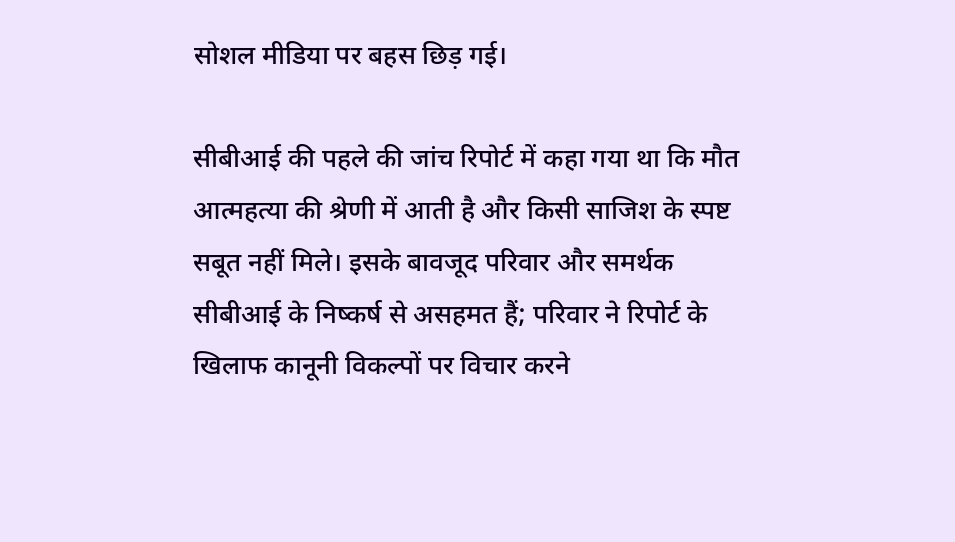सोशल मीडिया पर बहस छिड़ गई।

सीबीआई की पहले की जांच रिपोर्ट में कहा गया था कि मौत आत्महत्या की श्रेणी में आती है और किसी साजिश के स्पष्ट सबूत नहीं मिले। इसके बावजूद परिवार और समर्थक सीबीआई के निष्कर्ष से असहमत हैं; परिवार ने रिपोर्ट के खिलाफ कानूनी विकल्पों पर विचार करने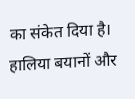का संकेत दिया है। हालिया बयानों और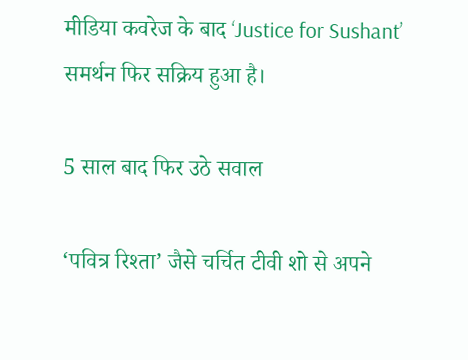मीडिया कवरेज के बाद ‘Justice for Sushant’ समर्थन फिर सक्रिय हुआ है।

5 साल बाद फिर उठे सवाल

‘पवित्र रिश्ता’ जैसे चर्चित टीवी शो से अपने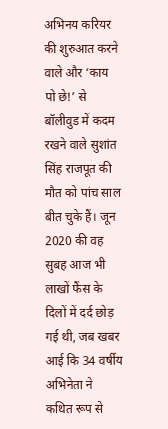अभिनय करियर की शुरुआत करने वाले और ‘काय पो छे!’ से बॉलीवुड में कदम रखने वाले सुशांत सिंह राजपूत की मौत को पांच साल बीत चुके हैं। जून 2020 की वह सुबह आज भी लाखों फैंस के दिलों में दर्द छोड़ गई थी, जब खबर आई कि 34 वर्षीय अभिनेता ने कथित रूप से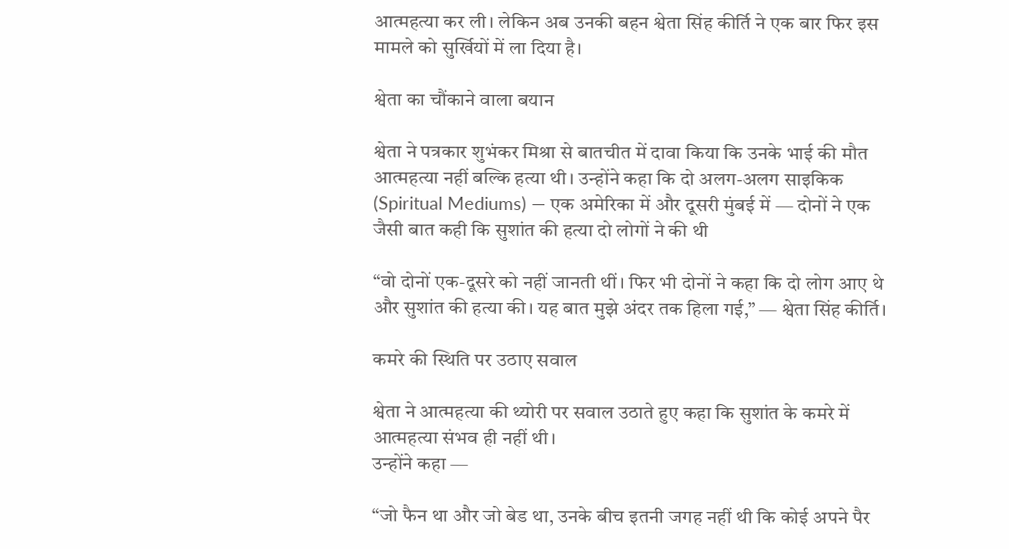आत्महत्या कर ली। लेकिन अब उनकी बहन श्वेता सिंह कीर्ति ने एक बार फिर इस मामले को सुर्खियों में ला दिया है।

श्वेता का चौंकाने वाला बयान

श्वेता ने पत्रकार शुभंकर मिश्रा से बातचीत में दावा किया कि उनके भाई की मौत आत्महत्या नहीं बल्कि हत्या थी। उन्होंने कहा कि दो अलग-अलग साइकिक (Spiritual Mediums) — एक अमेरिका में और दूसरी मुंबई में — दोनों ने एक जैसी बात कही कि सुशांत की हत्या दो लोगों ने की थी

“वो दोनों एक-दूसरे को नहीं जानती थीं। फिर भी दोनों ने कहा कि दो लोग आए थे और सुशांत की हत्या की। यह बात मुझे अंदर तक हिला गई,” — श्वेता सिंह कीर्ति।

कमरे की स्थिति पर उठाए सवाल

श्वेता ने आत्महत्या की थ्योरी पर सवाल उठाते हुए कहा कि सुशांत के कमरे में आत्महत्या संभव ही नहीं थी।
उन्होंने कहा —

“जो फैन था और जो बेड था, उनके बीच इतनी जगह नहीं थी कि कोई अपने पैर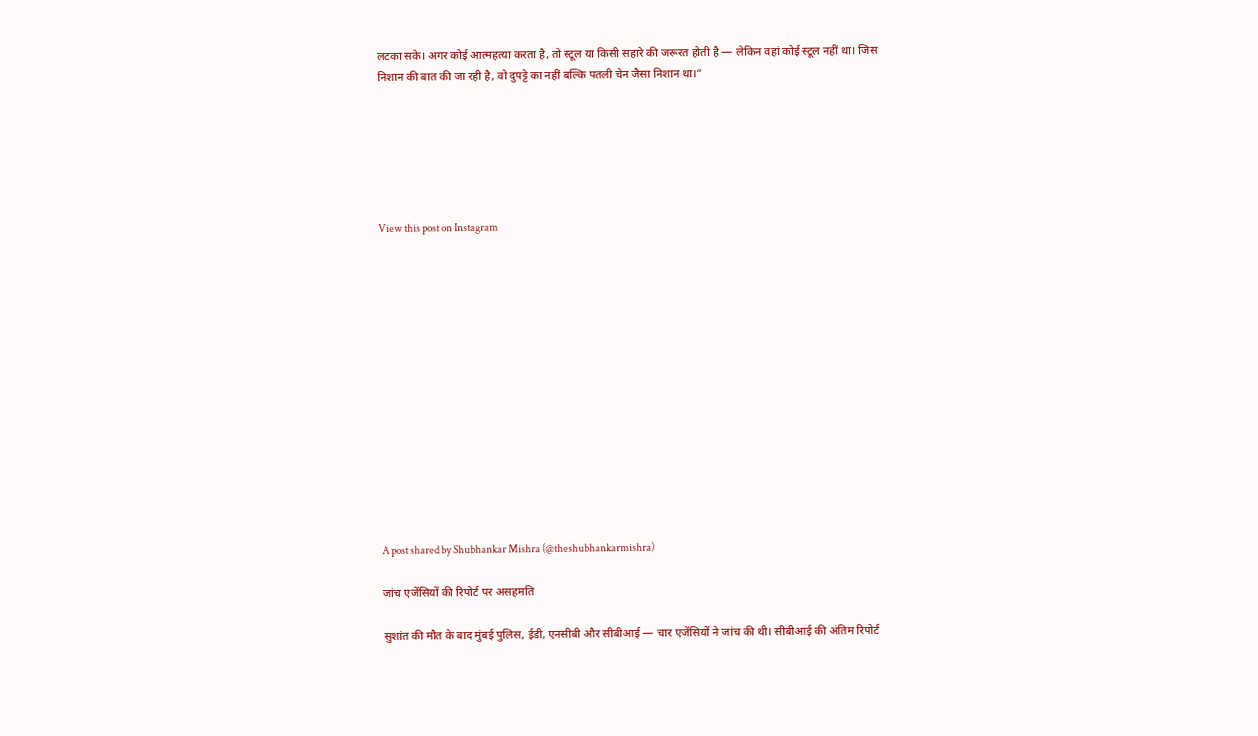लटका सके। अगर कोई आत्महत्या करता है, तो स्टूल या किसी सहारे की जरूरत होती है — लेकिन वहां कोई स्टूल नहीं था। जिस निशान की बात की जा रही है, वो दुपट्टे का नहीं बल्कि पतली चेन जैसा निशान था।”






View this post on Instagram














A post shared by Shubhankar Mishra (@theshubhankarmishra)

जांच एजेंसियों की रिपोर्ट पर असहमति

सुशांत की मौत के बाद मुंबई पुलिस, ईडी, एनसीबी और सीबीआई — चार एजेंसियों ने जांच की थी। सीबीआई की अंतिम रिपोर्ट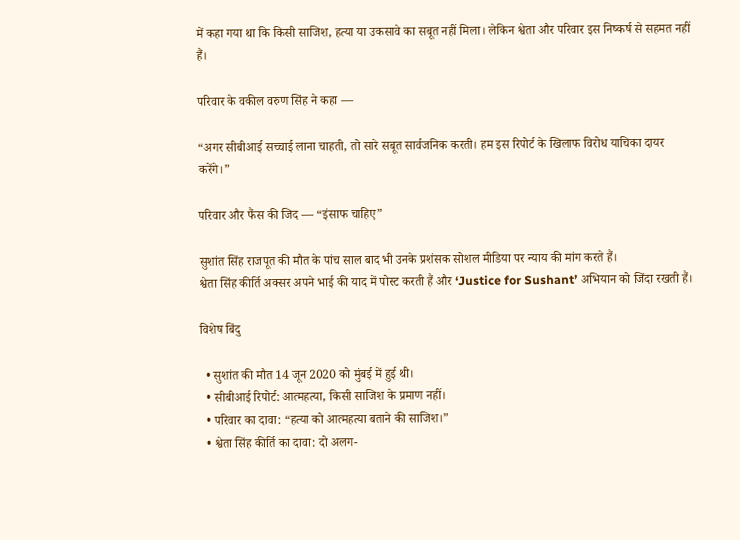में कहा गया था कि किसी साजिश, हत्या या उकसावे का सबूत नहीं मिला। लेकिन श्वेता और परिवार इस निष्कर्ष से सहमत नहीं हैं।

परिवार के वकील वरुण सिंह ने कहा —

“अगर सीबीआई सच्चाई लाना चाहती, तो सारे सबूत सार्वजनिक करती। हम इस रिपोर्ट के खिलाफ विरोध याचिका दायर करेंगे।”

परिवार और फैंस की जिद — “इंसाफ चाहिए”

सुशांत सिंह राजपूत की मौत के पांच साल बाद भी उनके प्रशंसक सोशल मीडिया पर न्याय की मांग करते हैं।
श्वेता सिंह कीर्ति अक्सर अपने भाई की याद में पोस्ट करती हैं और ‘Justice for Sushant’ अभियान को जिंदा रखती हैं।

विशेष बिंदु

  • सुशांत की मौत 14 जून 2020 को मुंबई में हुई थी।
  • सीबीआई रिपोर्ट: आत्महत्या, किसी साजिश के प्रमाण नहीं।
  • परिवार का दावा: “हत्या को आत्महत्या बताने की साजिश।”
  • श्वेता सिंह कीर्ति का दावा: दो अलग-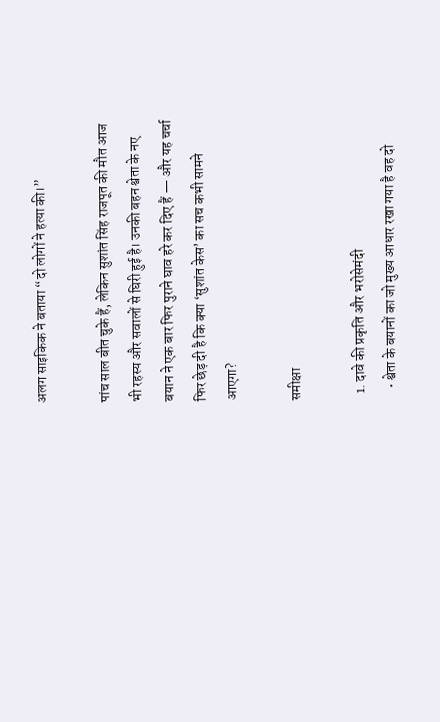अलग साइकिक ने बताया “दो लोगों ने हत्या की।”

पांच साल बीत चुके हैं, लेकिन सुशांत सिंह राजपूत की मौत आज भी रहस्य और सवालों से घिरी हुई है। उनकी बहन श्वेता के नए बयान ने एक बार फिर पुराने घाव हरे कर दिए हैं — और यह चर्चा फिर छेड़ दी है कि क्या ‘सुशांत केस’ का सच कभी सामने आएगा?

समीक्षा

  1. दावे की प्रकृति और भरोसेमंदी
    • श्वेता के बयानों का जो मुख्य आधार रखा गया है वह दो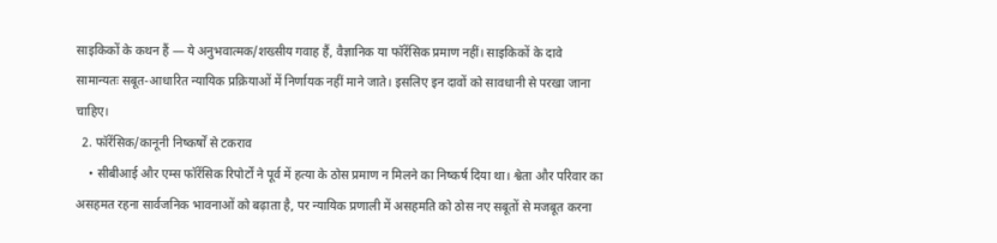साइकिकों के कथन हैं — ये अनुभवात्मक/शख्सीय गवाह हैं, वैज्ञानिक या फॉरेंसिक प्रमाण नहीं। साइकिकों के दावे सामान्यतः सबूत-आधारित न्यायिक प्रक्रियाओं में निर्णायक नहीं माने जाते। इसलिए इन दावों को सावधानी से परखा जाना चाहिए।
  2. फॉरेंसिक/कानूनी निष्कर्षों से टकराव
    • सीबीआई और एम्स फॉरेंसिक रिपोर्टों ने पूर्व में हत्या के ठोस प्रमाण न मिलने का निष्कर्ष दिया था। श्वेता और परिवार का असहमत रहना सार्वजनिक भावनाओं को बढ़ाता है, पर न्यायिक प्रणाली में असहमति को ठोस नए सबूतों से मजबूत करना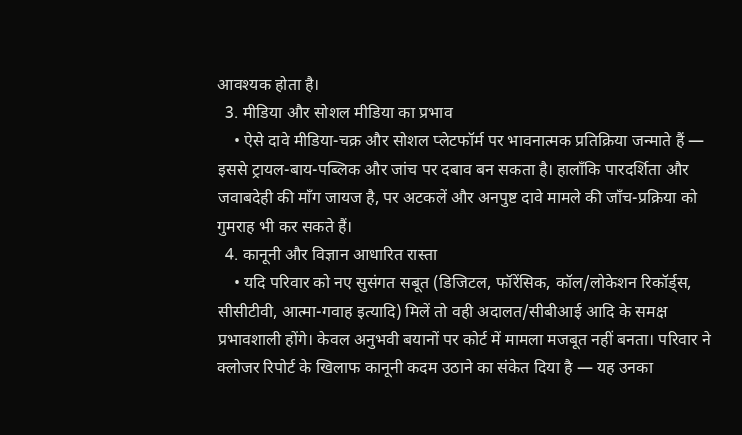आवश्यक होता है।
  3. मीडिया और सोशल मीडिया का प्रभाव
    • ऐसे दावे मीडिया-चक्र और सोशल प्लेटफॉर्म पर भावनात्मक प्रतिक्रिया जन्माते हैं — इससे ट्रायल-बाय-पब्लिक और जांच पर दबाव बन सकता है। हालाँकि पारदर्शिता और जवाबदेही की माँग जायज है, पर अटकलें और अनपुष्ट दावे मामले की जाँच-प्रक्रिया को गुमराह भी कर सकते हैं।
  4. कानूनी और विज्ञान आधारित रास्ता
    • यदि परिवार को नए सुसंगत सबूत (डिजिटल, फॉरेंसिक, कॉल/लोकेशन रिकॉर्ड्स, सीसीटीवी, आत्मा-गवाह इत्यादि) मिलें तो वही अदालत/सीबीआई आदि के समक्ष प्रभावशाली होंगे। केवल अनुभवी बयानों पर कोर्ट में मामला मजबूत नहीं बनता। परिवार ने क्लोजर रिपोर्ट के खिलाफ कानूनी कदम उठाने का संकेत दिया है — यह उनका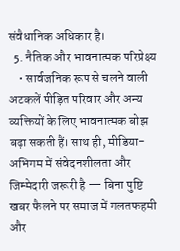संवैधानिक अधिकार है।
  5. नैतिक और भावनात्मक परिप्रेक्ष्य
    • सार्वजनिक रूप से चलने वाली अटकलें पीड़ित परिवार और अन्य व्यक्तियों के लिए भावनात्मक बोझ बढ़ा सकती हैं। साथ ही, मीडिया-अभिगम में संवेदनशीलता और जिम्मेदारी जरूरी है — बिना पुष्टि खबर फैलने पर समाज में गलतफहमी और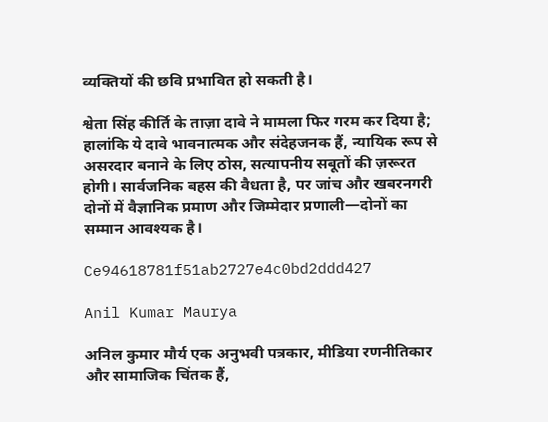व्यक्तियों की छवि प्रभावित हो सकती है।

श्वेता सिंह कीर्ति के ताज़ा दावे ने मामला फिर गरम कर दिया है; हालांकि ये दावे भावनात्मक और संदेहजनक हैं, न्यायिक रूप से असरदार बनाने के लिए ठोस, सत्यापनीय सबूतों की ज़रूरत होगी। सार्वजनिक बहस की वैधता है, पर जांच और खबरनगरी दोनों में वैज्ञानिक प्रमाण और जिम्मेदार प्रणाली—दोनों का सम्मान आवश्यक है।

Ce94618781f51ab2727e4c0bd2ddd427

Anil Kumar Maurya

अनिल कुमार मौर्य एक अनुभवी पत्रकार, मीडिया रणनीतिकार और सामाजिक चिंतक हैं,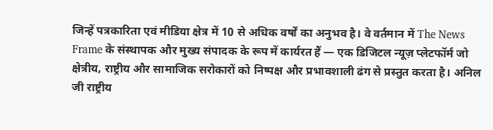जिन्हें पत्रकारिता एवं मीडिया क्षेत्र में 10 से अधिक वर्षों का अनुभव है। वे वर्तमान में The News Frame के संस्थापक और मुख्य संपादक के रूप में कार्यरत हैं — एक डिजिटल न्यूज़ प्लेटफॉर्म जो क्षेत्रीय, राष्ट्रीय और सामाजिक सरोकारों को निष्पक्ष और प्रभावशाली ढंग से प्रस्तुत करता है। अनिल जी राष्ट्रीय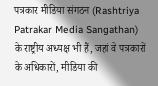पत्रकार मीडिया संगठन (Rashtriya Patrakar Media Sangathan) के राष्ट्रीय अध्यक्ष भी हैं, जहां वे पत्रकारों के अधिकारों, मीडिया की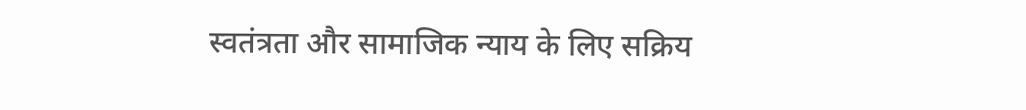स्वतंत्रता और सामाजिक न्याय के लिए सक्रिय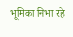भूमिका निभा रहे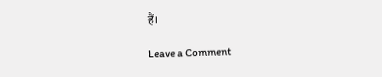हैं।

Leave a Comment